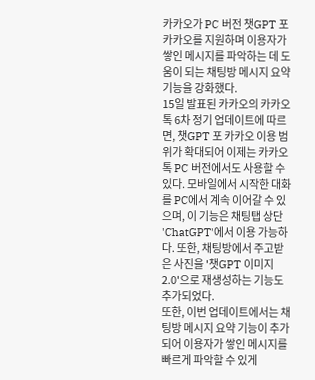카카오가 PC 버전 챗GPT 포 카카오를 지원하며 이용자가 쌓인 메시지를 파악하는 데 도움이 되는 채팅방 메시지 요약 기능을 강화했다.
15일 발표된 카카오의 카카오톡 6차 정기 업데이트에 따르면, 챗GPT 포 카카오 이용 범위가 확대되어 이제는 카카오톡 PC 버전에서도 사용할 수 있다. 모바일에서 시작한 대화를 PC에서 계속 이어갈 수 있으며, 이 기능은 채팅탭 상단 'ChatGPT'에서 이용 가능하다. 또한, 채팅방에서 주고받은 사진을 '챗GPT 이미지 2.0'으로 재생성하는 기능도 추가되었다.
또한, 이번 업데이트에서는 채팅방 메시지 요약 기능이 추가되어 이용자가 쌓인 메시지를 빠르게 파악할 수 있게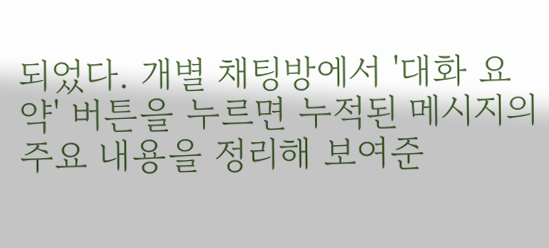되었다. 개별 채팅방에서 '대화 요약' 버튼을 누르면 누적된 메시지의 주요 내용을 정리해 보여준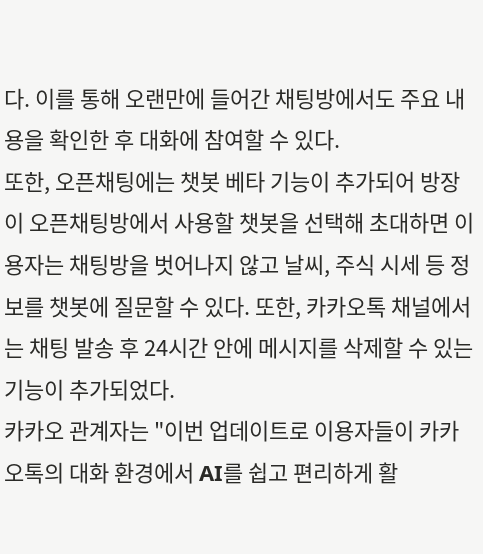다. 이를 통해 오랜만에 들어간 채팅방에서도 주요 내용을 확인한 후 대화에 참여할 수 있다.
또한, 오픈채팅에는 챗봇 베타 기능이 추가되어 방장이 오픈채팅방에서 사용할 챗봇을 선택해 초대하면 이용자는 채팅방을 벗어나지 않고 날씨, 주식 시세 등 정보를 챗봇에 질문할 수 있다. 또한, 카카오톡 채널에서는 채팅 발송 후 24시간 안에 메시지를 삭제할 수 있는 기능이 추가되었다.
카카오 관계자는 "이번 업데이트로 이용자들이 카카오톡의 대화 환경에서 AI를 쉽고 편리하게 활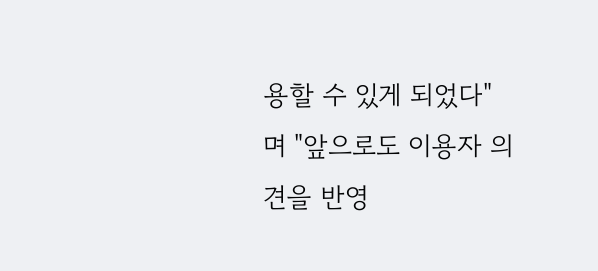용할 수 있게 되었다"며 "앞으로도 이용자 의견을 반영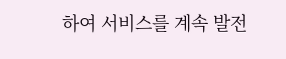하여 서비스를 계속 발전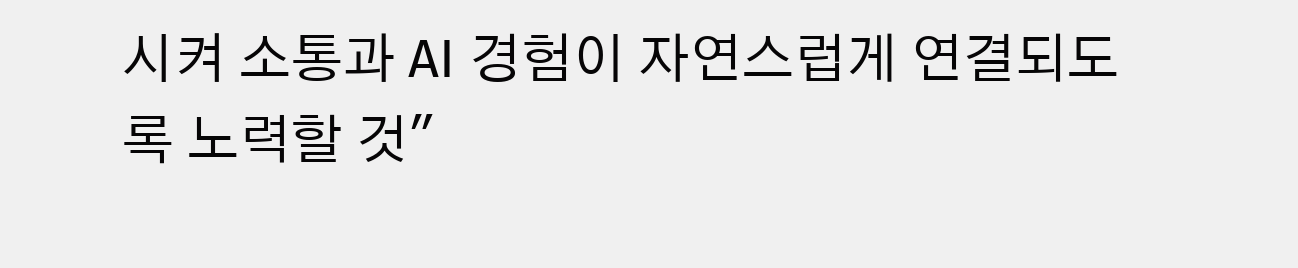시켜 소통과 AI 경험이 자연스럽게 연결되도록 노력할 것"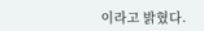이라고 밝혔다.